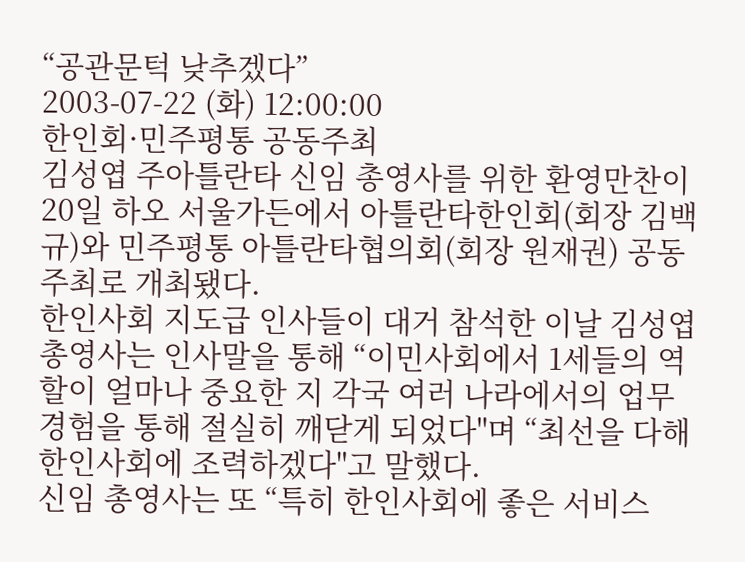“공관문턱 낮추겠다”
2003-07-22 (화) 12:00:00
한인회·민주평통 공동주최
김성엽 주아틀란타 신임 총영사를 위한 환영만찬이 20일 하오 서울가든에서 아틀란타한인회(회장 김백규)와 민주평통 아틀란타협의회(회장 원재권) 공동주최로 개최됐다.
한인사회 지도급 인사들이 대거 참석한 이날 김성엽 총영사는 인사말을 통해 “이민사회에서 1세들의 역할이 얼마나 중요한 지 각국 여러 나라에서의 업무경험을 통해 절실히 깨닫게 되었다"며 “최선을 다해 한인사회에 조력하겠다"고 말했다.
신임 총영사는 또 “특히 한인사회에 좋은 서비스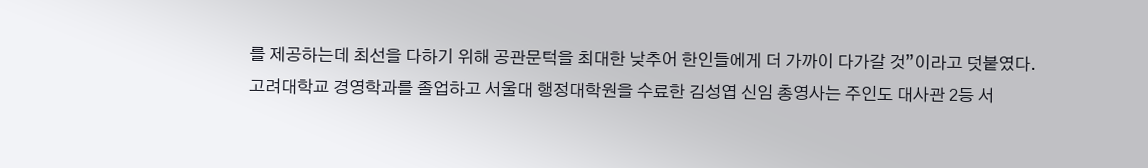를 제공하는데 최선을 다하기 위해 공관문턱을 최대한 낮추어 한인들에게 더 가까이 다가갈 것”이라고 덧붙였다.
고려대학교 경영학과를 졸업하고 서울대 행정대학원을 수료한 김성엽 신임 총영사는 주인도 대사관 2등 서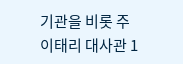기관을 비롯 주이태리 대사관 1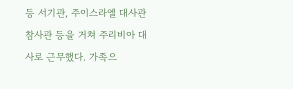등 서기관, 주이스라엘 대사관 참사관 등을 거쳐 주리비아 대사로 근무했다. 가족으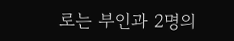로는 부인과 2명의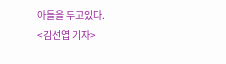아들을 두고있다.
<김선엽 기자>